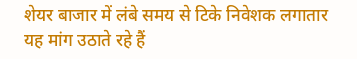शेयर बाजार में लंबे समय से टिके निवेशक लगातार यह मांग उठाते रहे हैं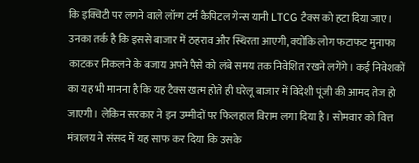कि इक्विटी पर लगने वाले लॉन्ग टर्म कैपिटल गेन्स यानी LTCG टैक्स को हटा दिया जाए। उनका तर्क है कि इससे बाजार में ठहराव और स्थिरता आएगी, क्योंकि लोग फटाफट मुनाफा काटकर निकलने के बजाय अपने पैसे को लंबे समय तक निवेशित रखने लगेंगे। कई निवेशकों का यह भी मानना है कि यह टैक्स खत्म होते ही घरेलू बाजार में विदेशी पूंजी की आमद तेज हो जाएगी। लेकिन सरकार ने इन उम्मीदों पर फिलहाल विराम लगा दिया है। सोमवार को वित्त मंत्रालय ने संसद में यह साफ कर दिया कि उसके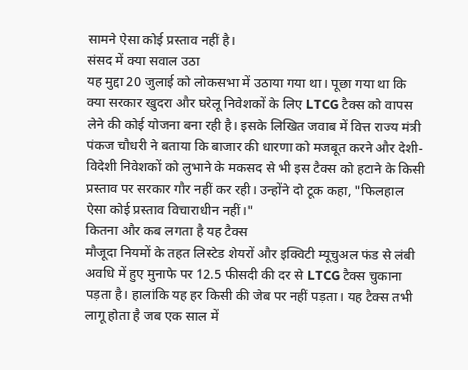सामने ऐसा कोई प्रस्ताव नहीं है।
संसद में क्या सवाल उठा
यह मुद्दा 20 जुलाई को लोकसभा में उठाया गया था। पूछा गया था कि क्या सरकार खुदरा और घरेलू निवेशकों के लिए LTCG टैक्स को वापस लेने की कोई योजना बना रही है। इसके लिखित जवाब में वित्त राज्य मंत्री पंकज चौधरी ने बताया कि बाजार की धारणा को मजबूत करने और देशी-विदेशी निवेशकों को लुभाने के मकसद से भी इस टैक्स को हटाने के किसी प्रस्ताव पर सरकार गौर नहीं कर रही। उन्होंने दो टूक कहा, "फिलहाल ऐसा कोई प्रस्ताव विचाराधीन नहीं।"
कितना और कब लगता है यह टैक्स
मौजूदा नियमों के तहत लिस्टेड शेयरों और इक्विटी म्यूचुअल फंड से लंबी अवधि में हुए मुनाफे पर 12.5 फीसदी की दर से LTCG टैक्स चुकाना पड़ता है। हालांकि यह हर किसी की जेब पर नहीं पड़ता। यह टैक्स तभी लागू होता है जब एक साल में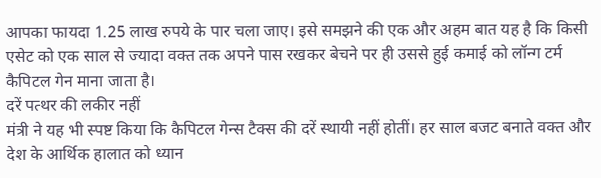आपका फायदा 1.25 लाख रुपये के पार चला जाए। इसे समझने की एक और अहम बात यह है कि किसी एसेट को एक साल से ज्यादा वक्त तक अपने पास रखकर बेचने पर ही उससे हुई कमाई को लॉन्ग टर्म कैपिटल गेन माना जाता है।
दरें पत्थर की लकीर नहीं
मंत्री ने यह भी स्पष्ट किया कि कैपिटल गेन्स टैक्स की दरें स्थायी नहीं होतीं। हर साल बजट बनाते वक्त और देश के आर्थिक हालात को ध्यान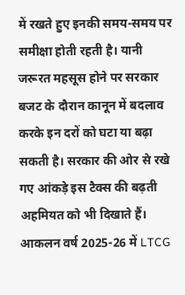में रखते हुए इनकी समय-समय पर समीक्षा होती रहती है। यानी जरूरत महसूस होने पर सरकार बजट के दौरान कानून में बदलाव करके इन दरों को घटा या बढ़ा सकती है। सरकार की ओर से रखे गए आंकड़े इस टैक्स की बढ़ती अहमियत को भी दिखाते हैं। आकलन वर्ष 2025-26 में LTCG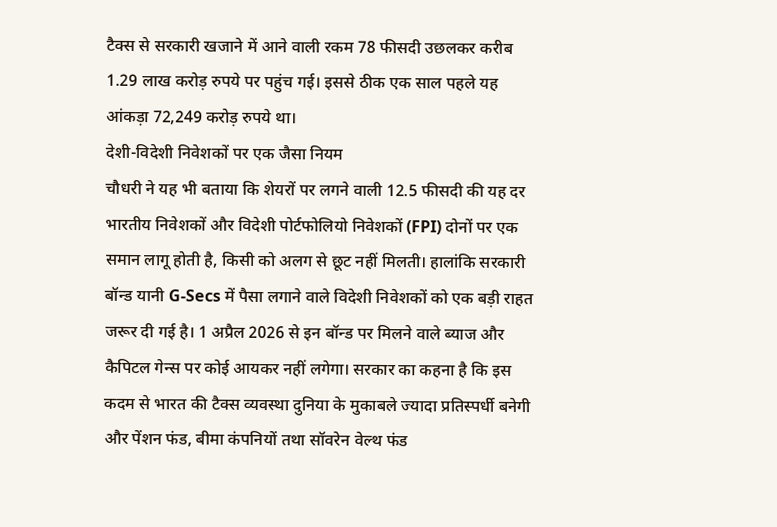टैक्स से सरकारी खजाने में आने वाली रकम 78 फीसदी उछलकर करीब 1.29 लाख करोड़ रुपये पर पहुंच गई। इससे ठीक एक साल पहले यह आंकड़ा 72,249 करोड़ रुपये था।
देशी-विदेशी निवेशकों पर एक जैसा नियम
चौधरी ने यह भी बताया कि शेयरों पर लगने वाली 12.5 फीसदी की यह दर भारतीय निवेशकों और विदेशी पोर्टफोलियो निवेशकों (FPI) दोनों पर एक समान लागू होती है, किसी को अलग से छूट नहीं मिलती। हालांकि सरकारी बॉन्ड यानी G-Secs में पैसा लगाने वाले विदेशी निवेशकों को एक बड़ी राहत जरूर दी गई है। 1 अप्रैल 2026 से इन बॉन्ड पर मिलने वाले ब्याज और कैपिटल गेन्स पर कोई आयकर नहीं लगेगा। सरकार का कहना है कि इस कदम से भारत की टैक्स व्यवस्था दुनिया के मुकाबले ज्यादा प्रतिस्पर्धी बनेगी और पेंशन फंड, बीमा कंपनियों तथा सॉवरेन वेल्थ फंड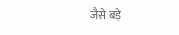जैसे बड़े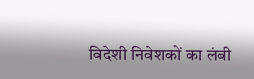विदेशी निवेशकों का लंबी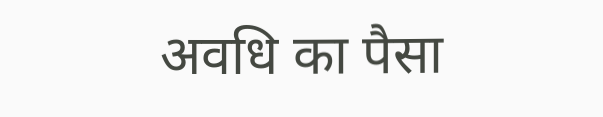अवधि का पैसा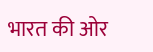भारत की ओर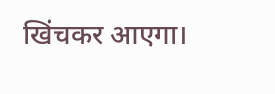खिंचकर आएगा।